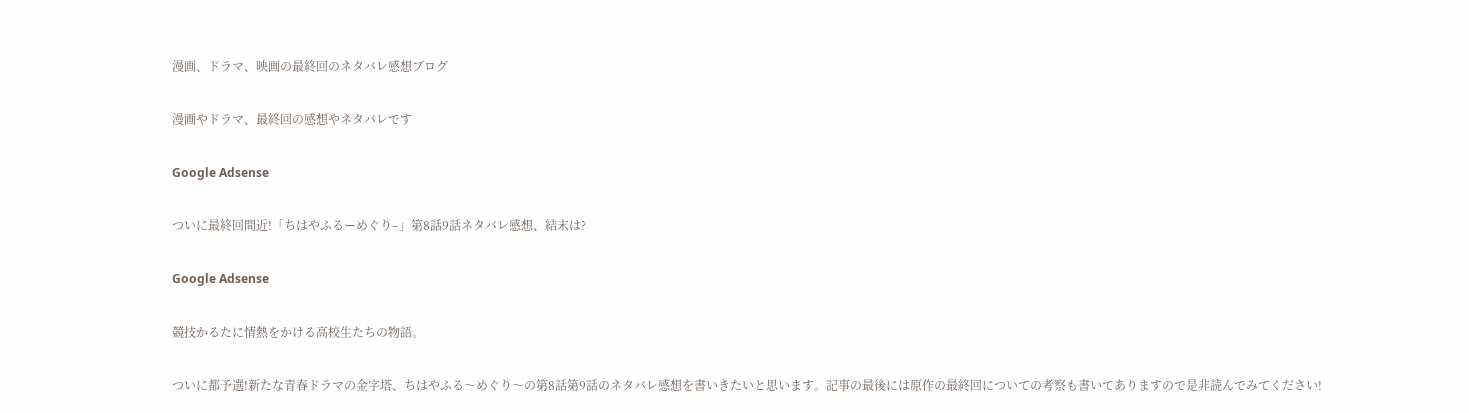漫画、ドラマ、映画の最終回のネタバレ感想ブログ

漫画やドラマ、最終回の感想やネタバレです

Google Adsense

ついに最終回間近!「ちはやふるーめぐり–」第8話9話ネタバレ感想、結末は?

Google Adsense

競技かるたに情熱をかける高校生たちの物語。

ついに都予選!新たな青春ドラマの金字塔、ちはやふる〜めぐり〜の第8話第9話のネタバレ感想を書いきたいと思います。記事の最後には原作の最終回についての考察も書いてありますので是非読んでみてください!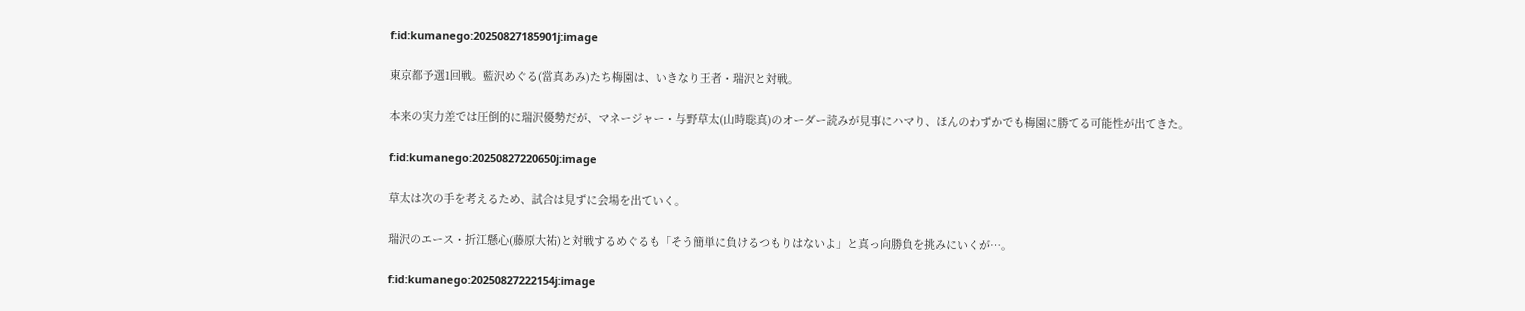f:id:kumanego:20250827185901j:image

東京都予選1回戦。藍沢めぐる(當真あみ)たち梅園は、いきなり王者・瑞沢と対戦。

本来の実力差では圧倒的に瑞沢優勢だが、マネージャー・与野草太(山時聡真)のオーダー読みが見事にハマり、ほんのわずかでも梅園に勝てる可能性が出てきた。

f:id:kumanego:20250827220650j:image

草太は次の手を考えるため、試合は見ずに会場を出ていく。

瑞沢のエース・折江懸心(藤原大祐)と対戦するめぐるも「そう簡単に負けるつもりはないよ」と真っ向勝負を挑みにいくが…。

f:id:kumanego:20250827222154j:image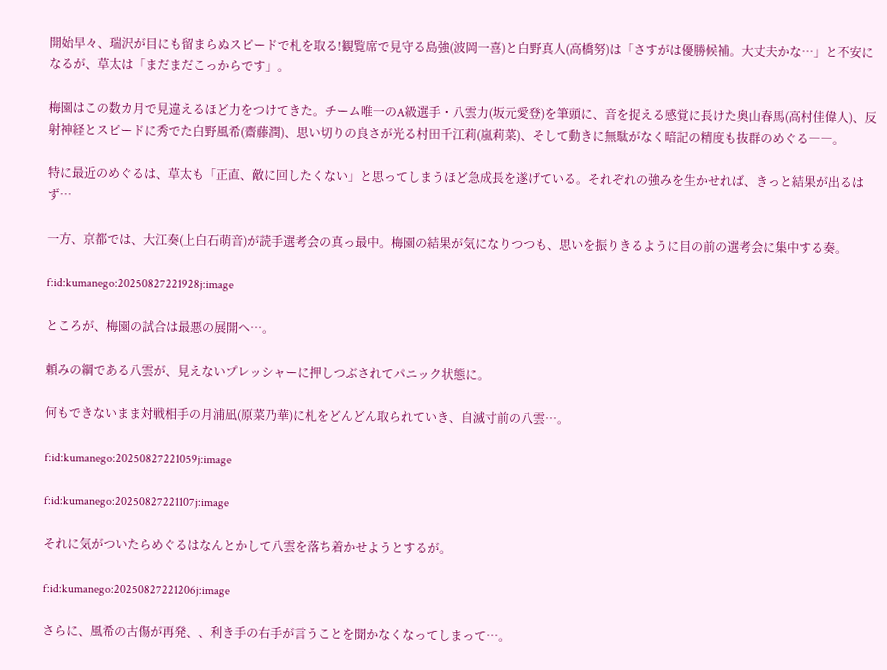開始早々、瑞沢が目にも留まらぬスピードで札を取る!観覧席で見守る島強(波岡一喜)と白野真人(高橋努)は「さすがは優勝候補。大丈夫かな…」と不安になるが、草太は「まだまだこっからです」。

梅園はこの数カ月で見違えるほど力をつけてきた。チーム唯一のA級選手・八雲力(坂元愛登)を筆頭に、音を捉える感覚に長けた奥山春馬(高村佳偉人)、反射神経とスピードに秀でた白野風希(齋藤潤)、思い切りの良さが光る村田千江莉(嵐莉菜)、そして動きに無駄がなく暗記の精度も抜群のめぐる――。

特に最近のめぐるは、草太も「正直、敵に回したくない」と思ってしまうほど急成長を遂げている。それぞれの強みを生かせれば、きっと結果が出るはず…

一方、京都では、大江奏(上白石萌音)が読手選考会の真っ最中。梅園の結果が気になりつつも、思いを振りきるように目の前の選考会に集中する奏。

f:id:kumanego:20250827221928j:image

ところが、梅園の試合は最悪の展開へ…。

頼みの綱である八雲が、見えないプレッシャーに押しつぶされてパニック状態に。

何もできないまま対戦相手の月浦凪(原菜乃華)に札をどんどん取られていき、自滅寸前の八雲…。

f:id:kumanego:20250827221059j:image

f:id:kumanego:20250827221107j:image

それに気がついたらめぐるはなんとかして八雲を落ち着かせようとするが。

f:id:kumanego:20250827221206j:image

さらに、風希の古傷が再発、、利き手の右手が言うことを聞かなくなってしまって…。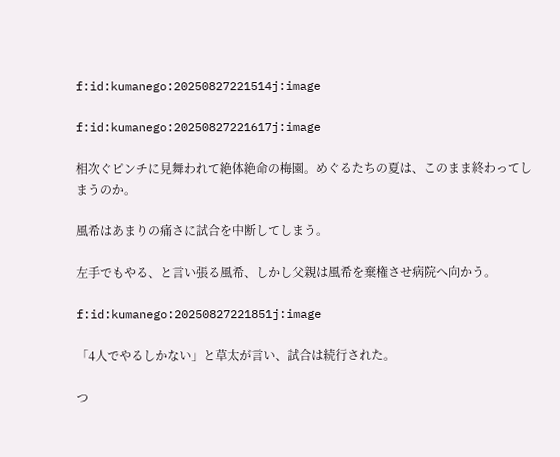f:id:kumanego:20250827221514j:image

f:id:kumanego:20250827221617j:image

相次ぐピンチに見舞われて絶体絶命の梅園。めぐるたちの夏は、このまま終わってしまうのか。

風希はあまりの痛さに試合を中断してしまう。

左手でもやる、と言い張る風希、しかし父親は風希を棄権させ病院へ向かう。

f:id:kumanego:20250827221851j:image

「4人でやるしかない」と草太が言い、試合は続行された。

つ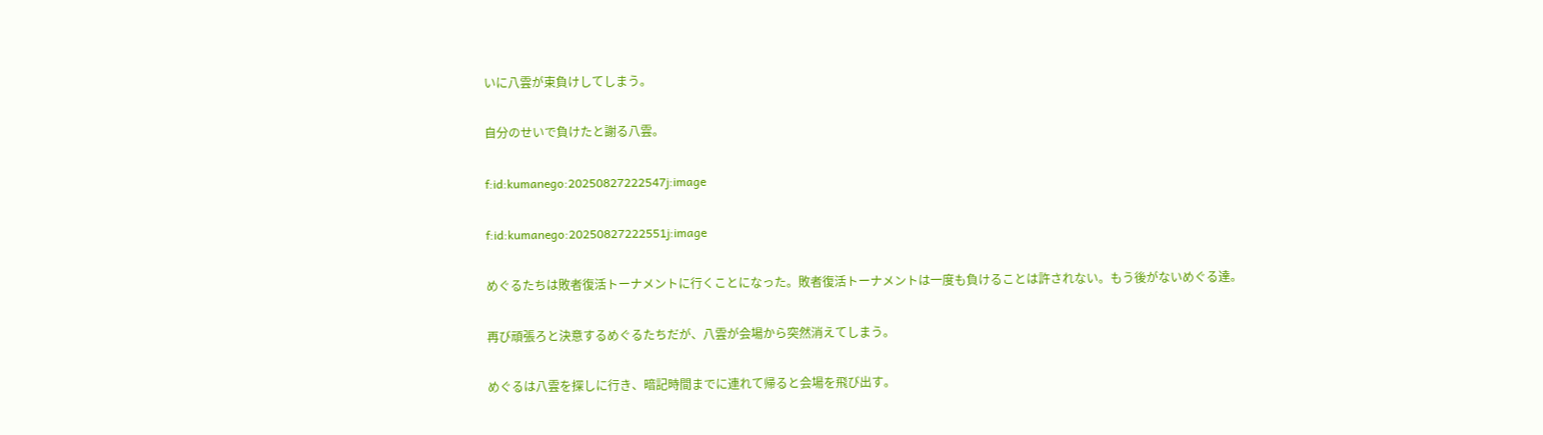いに八雲が束負けしてしまう。

自分のせいで負けたと謝る八雲。

f:id:kumanego:20250827222547j:image

f:id:kumanego:20250827222551j:image

めぐるたちは敗者復活トーナメントに行くことになった。敗者復活トーナメントは一度も負けることは許されない。もう後がないめぐる達。

再び頑張ろと決意するめぐるたちだが、八雲が会場から突然消えてしまう。

めぐるは八雲を探しに行き、暗記時間までに連れて帰ると会場を飛び出す。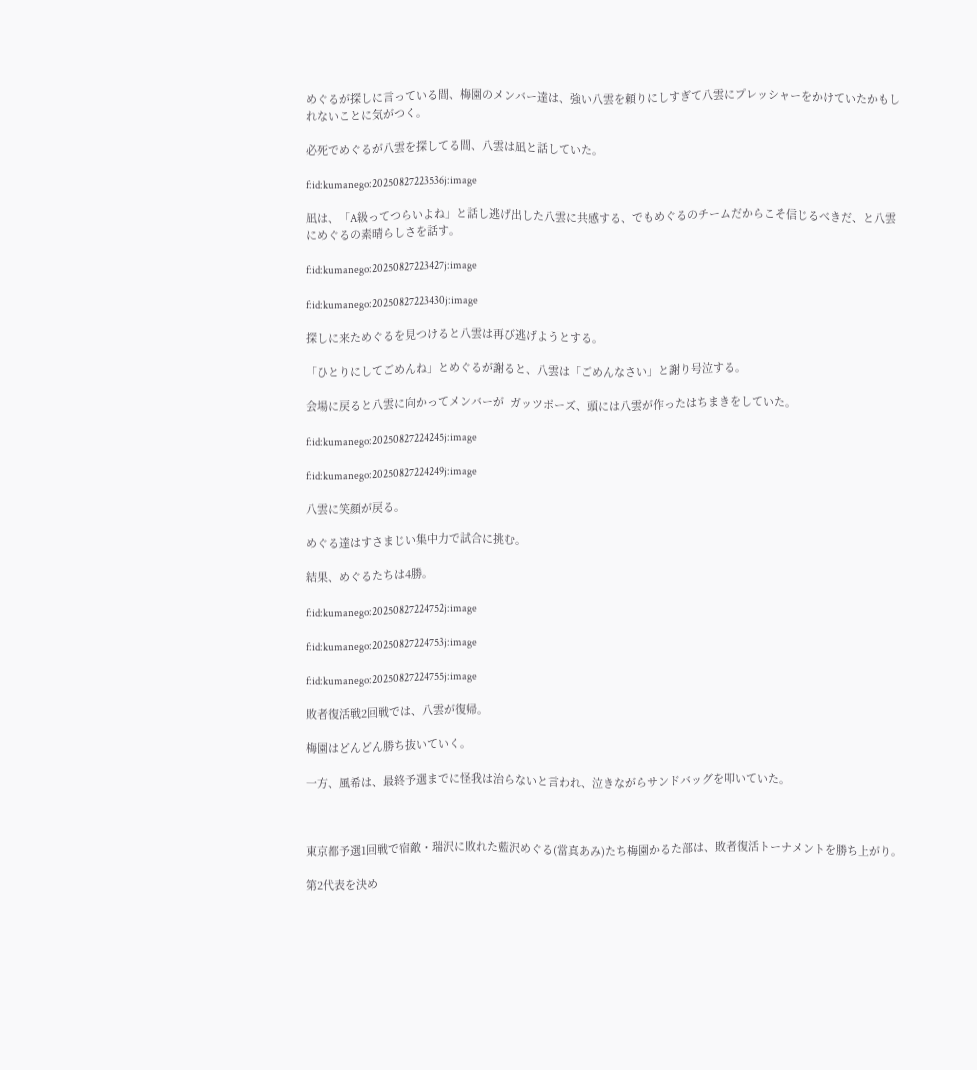めぐるが探しに言っている間、梅園のメンバー達は、強い八雲を頼りにしすぎて八雲にプレッシャーをかけていたかもしれないことに気がつく。

必死でめぐるが八雲を探してる間、八雲は凪と話していた。

f:id:kumanego:20250827223536j:image

凪は、「A級ってつらいよね」と話し逃げ出した八雲に共感する、でもめぐるのチームだからこそ信じるべきだ、と八雲にめぐるの素晴らしさを話す。

f:id:kumanego:20250827223427j:image

f:id:kumanego:20250827223430j:image

探しに来ためぐるを見つけると八雲は再び逃げようとする。

「ひとりにしてごめんね」とめぐるが謝ると、八雲は「ごめんなさい」と謝り号泣する。

会場に戻ると八雲に向かってメンバーが  ガッツポーズ、頭には八雲が作ったはちまきをしていた。

f:id:kumanego:20250827224245j:image

f:id:kumanego:20250827224249j:image

八雲に笑顔が戻る。

めぐる達はすさまじい集中力で試合に挑む。

結果、めぐるたちは4勝。

f:id:kumanego:20250827224752j:image

f:id:kumanego:20250827224753j:image

f:id:kumanego:20250827224755j:image

敗者復活戦2回戦では、八雲が復帰。

梅園はどんどん勝ち抜いていく。

一方、風希は、最終予選までに怪我は治らないと言われ、泣きながらサンドバッグを叩いていた。



東京都予選1回戦で宿敵・瑞沢に敗れた藍沢めぐる(當真あみ)たち梅園かるた部は、敗者復活トーナメントを勝ち上がり。

第2代表を決め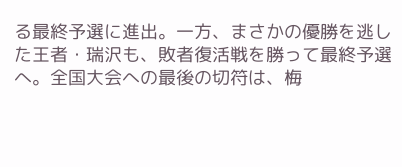る最終予選に進出。一方、まさかの優勝を逃した王者・瑞沢も、敗者復活戦を勝って最終予選へ。全国大会への最後の切符は、梅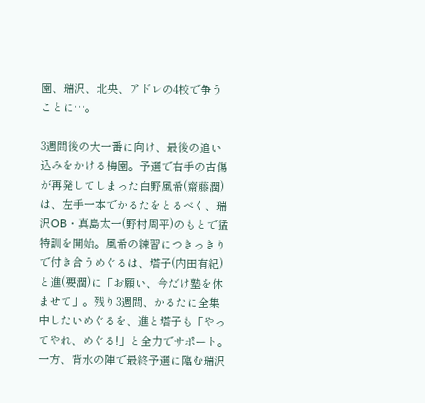園、瑞沢、北央、アドレの4校で争うことに…。

3週間後の大一番に向け、最後の追い込みをかける梅園。予選で右手の古傷が再発してしまった白野風希(齋藤潤)は、左手一本でかるたをとるべく、瑞沢OB・真島太一(野村周平)のもとで猛特訓を開始。風希の練習につきっきりで付き合うめぐるは、塔子(内田有紀)と進(要潤)に「お願い、今だけ塾を休ませて」。残り3週間、かるたに全集中したいめぐるを、進と塔子も「やってやれ、めぐる!」と全力でサポート。
一方、背水の陣で最終予選に臨む瑞沢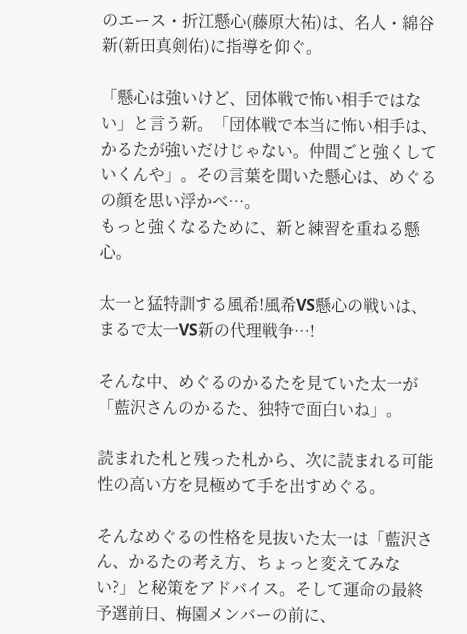のエース・折江懸心(藤原大祐)は、名人・綿谷新(新田真剣佑)に指導を仰ぐ。

「懸心は強いけど、団体戦で怖い相手ではない」と言う新。「団体戦で本当に怖い相手は、かるたが強いだけじゃない。仲間ごと強くしていくんや」。その言葉を聞いた懸心は、めぐるの顔を思い浮かべ…。
もっと強くなるために、新と練習を重ねる懸心。

太一と猛特訓する風希!風希VS懸心の戦いは、まるで太一VS新の代理戦争…!

そんな中、めぐるのかるたを見ていた太一が「藍沢さんのかるた、独特で面白いね」。

読まれた札と残った札から、次に読まれる可能性の高い方を見極めて手を出すめぐる。

そんなめぐるの性格を見抜いた太一は「藍沢さん、かるたの考え方、ちょっと変えてみない?」と秘策をアドバイス。そして運命の最終予選前日、梅園メンバーの前に、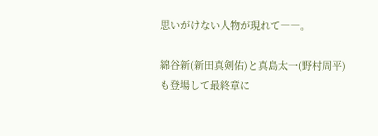思いがけない人物が現れて――。

綿谷新(新田真剣佑)と真島太一(野村周平)も登場して最終章に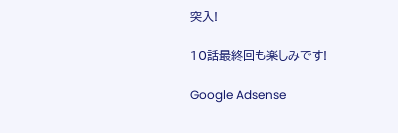突入!

10話最終回も楽しみです!

Google Adsense